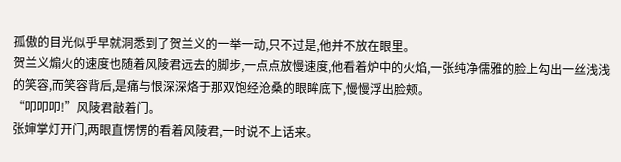孤傲的目光似乎早就洞悉到了贺兰义的一举一动,只不过是,他并不放在眼里。
贺兰义煽火的速度也随着风陵君远去的脚步,一点点放慢速度,他看着炉中的火焰,一张纯净儒雅的脸上勾出一丝浅浅的笑容,而笑容背后,是痛与恨深深烙于那双饱经沧桑的眼眸底下,慢慢浮出脸颊。
“叩叩叩!”风陵君敲着门。
张婶掌灯开门,两眼直愣愣的看着风陵君,一时说不上话来。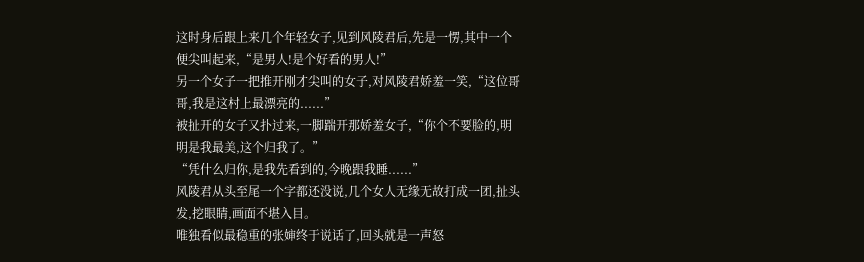这时身后跟上来几个年轻女子,见到风陵君后,先是一愣,其中一个便尖叫起来,“是男人!是个好看的男人!”
另一个女子一把推开刚才尖叫的女子,对风陵君娇羞一笑,“这位哥哥,我是这村上最漂亮的......”
被扯开的女子又扑过来,一脚踹开那娇羞女子,“你个不要脸的,明明是我最美,这个归我了。”
“凭什么归你,是我先看到的,今晚跟我睡......”
风陵君从头至尾一个字都还没说,几个女人无缘无故打成一团,扯头发,挖眼睛,画面不堪入目。
唯独看似最稳重的张婶终于说话了,回头就是一声怒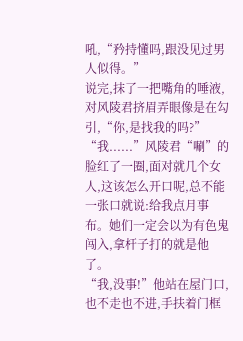吼,“矜持懂吗,跟没见过男人似得。”
说完,抹了一把嘴角的唾液,对风陵君挤眉弄眼像是在勾引,“你,是找我的吗?”
“我......”风陵君“唰”的脸红了一圈,面对就几个女人,这该怎么开口呢,总不能一张口就说:给我点月事布。她们一定会以为有色鬼闯入,拿杆子打的就是他了。
“我,没事!”他站在屋门口,也不走也不进,手扶着门框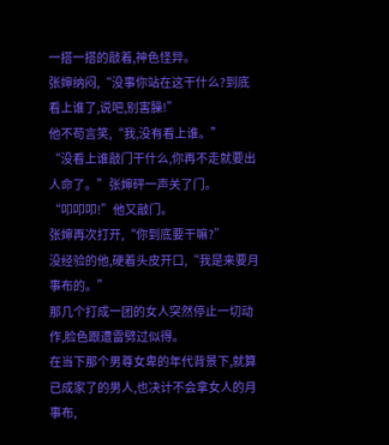一搭一搭的敲着,神色怪异。
张婶纳闷,“没事你站在这干什么?到底看上谁了,说吧,别害臊!”
他不苟言笑,“我,没有看上谁。”
“没看上谁敲门干什么,你再不走就要出人命了。”张婶砰一声关了门。
“叩叩叩!”他又敲门。
张婶再次打开,“你到底要干嘛?”
没经验的他,硬着头皮开口,“我是来要月事布的。”
那几个打成一团的女人突然停止一切动作,脸色跟遭雷劈过似得。
在当下那个男尊女卑的年代背景下,就算已成家了的男人,也决计不会拿女人的月事布,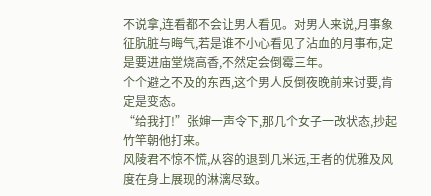不说拿,连看都不会让男人看见。对男人来说,月事象征肮脏与晦气,若是谁不小心看见了沾血的月事布,定是要进庙堂烧高香,不然定会倒霉三年。
个个避之不及的东西,这个男人反倒夜晚前来讨要,肯定是变态。
“给我打!”张婶一声令下,那几个女子一改状态,抄起竹竿朝他打来。
风陵君不惊不慌,从容的退到几米远,王者的优雅及风度在身上展现的淋漓尽致。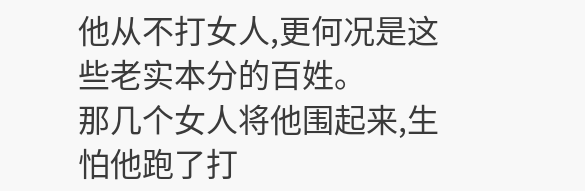他从不打女人,更何况是这些老实本分的百姓。
那几个女人将他围起来,生怕他跑了打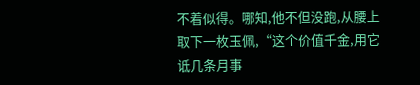不着似得。哪知,他不但没跑,从腰上取下一枚玉佩,“这个价值千金,用它诋几条月事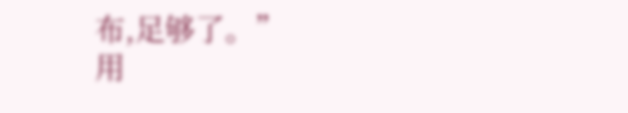布,足够了。”
用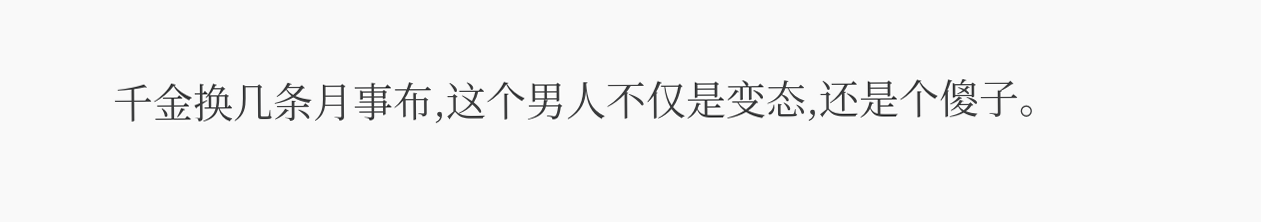千金换几条月事布,这个男人不仅是变态,还是个傻子。